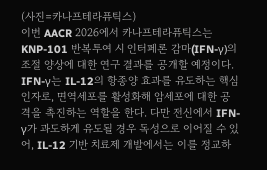(사진=카나프테라퓨틱스)
이번 AACR 2026에서 카나프테라퓨틱스는 KNP-101 반복투여 시 인터페론 감마(IFN-γ)의 조절 양상에 대한 연구 결과를 공개할 예정이다. IFN-γ는 IL-12의 항종양 효과를 유도하는 핵심 인자로, 면역세포를 활성화해 암세포에 대한 공격을 촉진하는 역할을 한다. 다만 전신에서 IFN-γ가 과도하게 유도될 경우 독성으로 이어질 수 있어, IL-12 기반 치료제 개발에서는 이를 정교하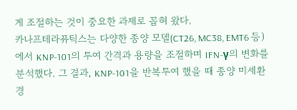게 조절하는 것이 중요한 과제로 꼽혀 왔다.
카나프테라퓨틱스는 다양한 종양 모델(CT26, MC38, EMT6 등)에서 KNP-101의 투여 간격과 용량을 조절하며 IFN-γ의 변화를 분석했다. 그 결과, KNP-101을 반복투여 했을 때 종양 미세환경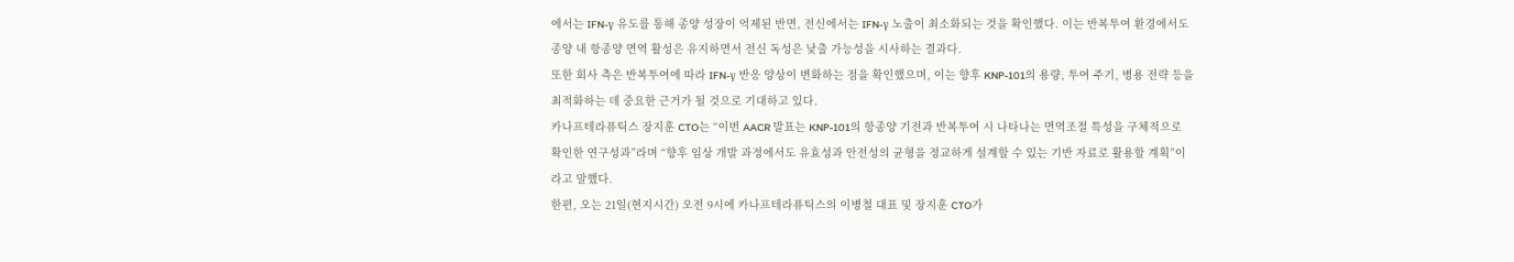에서는 IFN-γ 유도를 통해 종양 성장이 억제된 반면, 전신에서는 IFN-γ 노출이 최소화되는 것을 확인했다. 이는 반복투여 환경에서도 종양 내 항종양 면역 활성은 유지하면서 전신 독성은 낮출 가능성을 시사하는 결과다.
또한 회사 측은 반복투여에 따라 IFN-γ 반응 양상이 변화하는 점을 확인했으며, 이는 향후 KNP-101의 용량, 투여 주기, 병용 전략 등을 최적화하는 데 중요한 근거가 될 것으로 기대하고 있다.
카나프테라퓨틱스 장지훈 CTO는 “이번 AACR 발표는 KNP-101의 항종양 기전과 반복투여 시 나타나는 면역조절 특성을 구체적으로 확인한 연구성과”라며 “향후 임상 개발 과정에서도 유효성과 안전성의 균형을 정교하게 설계할 수 있는 기반 자료로 활용할 계획”이라고 말했다.
한편, 오는 21일(현지시간) 오전 9시에 카나프테라퓨틱스의 이병철 대표 및 장지훈 CTO가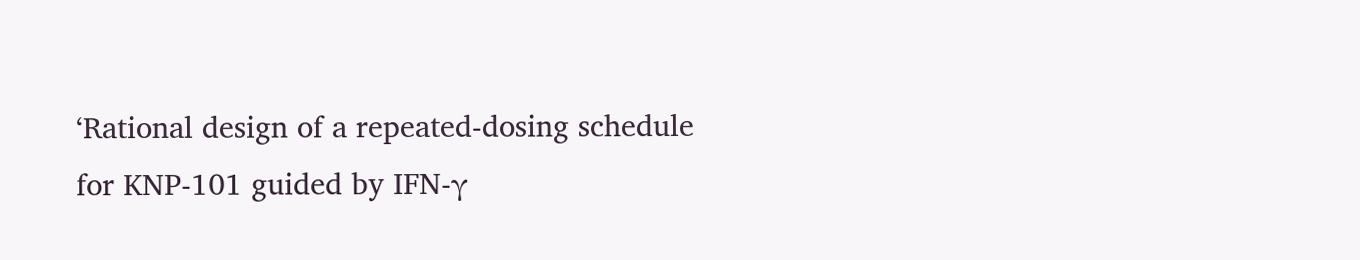‘Rational design of a repeated-dosing schedule for KNP-101 guided by IFN-γ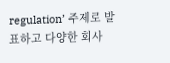regulation’ 주제로 발표하고 다양한 회사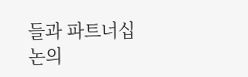들과 파트너십 논의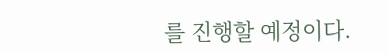를 진행할 예정이다.